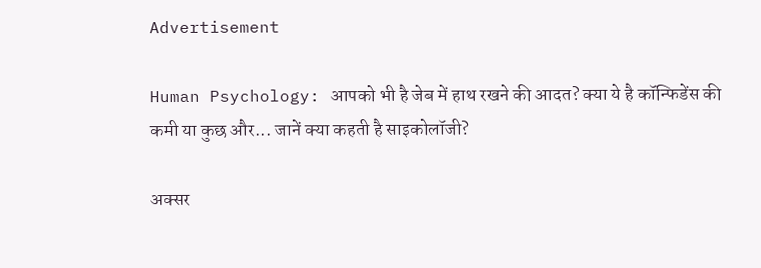Advertisement

Human Psychology: आपको भी है जेब में हाथ रखने की आदत? क्या ये है कॉन्फिडेंस की कमी या कुछ और... जानें क्या कहती है साइकोलॉजी?

अक्सर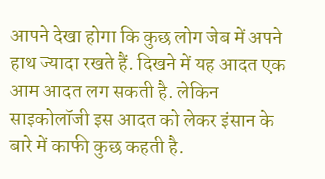आपने देखा होगा कि कुछ लोग जेब में अपने हाथ ज्यादा रखते हैं. दिखने में यह आदत एक आम आदत लग सकती है. लेकिन साइकोलॉजी इस आदत को लेकर इंसान के बारे में काफी कुछ कहती है.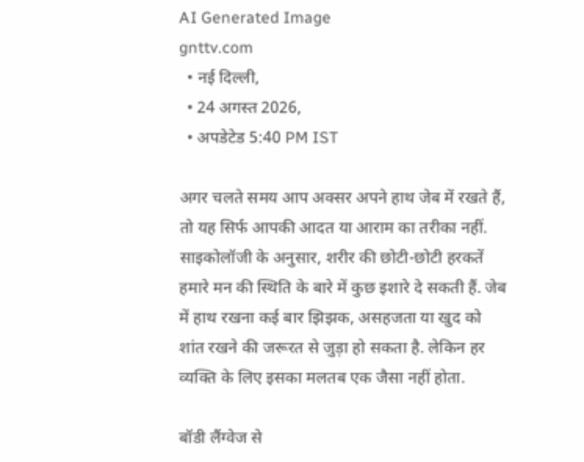AI Generated Image
gnttv.com
  • नई दिल्ली,
  • 24 अगस्त 2026,
  • अपडेटेड 5:40 PM IST

अगर चलते समय आप अक्सर अपने हाथ जेब में रखते हैं, तो यह सिर्फ आपकी आदत या आराम का तरीका नहीं. साइकोलॉजी के अनुसार, शरीर की छोटी-छोटी हरकतें हमारे मन की स्थिति के बारे में कुछ इशारे दे सकती हैं. जेब में हाथ रखना कई बार झिझक, असहजता या खुद को शांत रखने की जरूरत से जुड़ा हो सकता है. लेकिन हर व्यक्ति के लिए इसका मलतब एक जैसा नहीं होता.

बॉडी लैंग्वेज से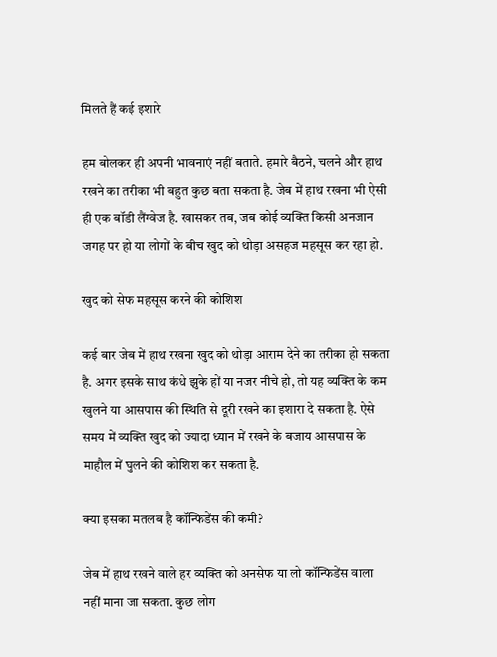मिलते हैं कई इशारे

हम बोलकर ही अपनी भावनाएं नहीं बताते. हमारे बैठने, चलने और हाथ रखने का तरीका भी बहुत कुछ बता सकता है. जेब में हाथ रखना भी ऐसी ही एक बॉडी लैंग्वेज है. खासकर तब, जब कोई व्यक्ति किसी अनजान जगह पर हो या लोगों के बीच खुद को थोड़ा असहज महसूस कर रहा हो.

खुद को सेफ महसूस करने की कोशिश

कई बार जेब में हाथ रखना खुद को थोड़ा आराम देने का तरीका हो सकता है. अगर इसके साथ कंधे झुके हों या नजर नीचे हो, तो यह व्यक्ति के कम खुलने या आसपास की स्थिति से दूरी रखने का इशारा दे सकता है. ऐसे समय में व्यक्ति खुद को ज्यादा ध्यान में रखने के बजाय आसपास के माहौल में घुलने की कोशिश कर सकता है.

क्या इसका मतलब है कॉन्फिडेंस की कमी?

जेब में हाथ रखने वाले हर व्यक्ति को अनसेफ या लो कॉन्फिडेंस वाला नहीं माना जा सकता. कुछ लोग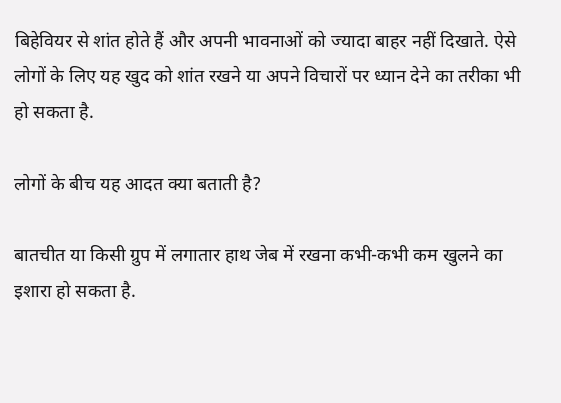बिहेवियर से शांत होते हैं और अपनी भावनाओं को ज्यादा बाहर नहीं दिखाते. ऐसे लोगों के लिए यह खुद को शांत रखने या अपने विचारों पर ध्यान देने का तरीका भी हो सकता है.

लोगों के बीच यह आदत क्या बताती है?

बातचीत या किसी ग्रुप में लगातार हाथ जेब में रखना कभी-कभी कम खुलने का इशारा हो सकता है.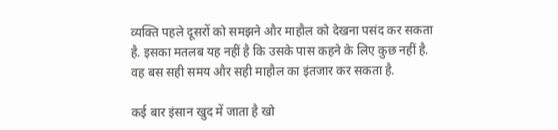व्यक्ति पहले दूसरों को समझने और माहौल को देखना पसंद कर सकता है. इसका मतलब यह नहीं है कि उसके पास कहने के लिए कुछ नहीं है. वह बस सही समय और सही माहौल का इंतजार कर सकता है.

कई बार इंसान खुद में जाता है खो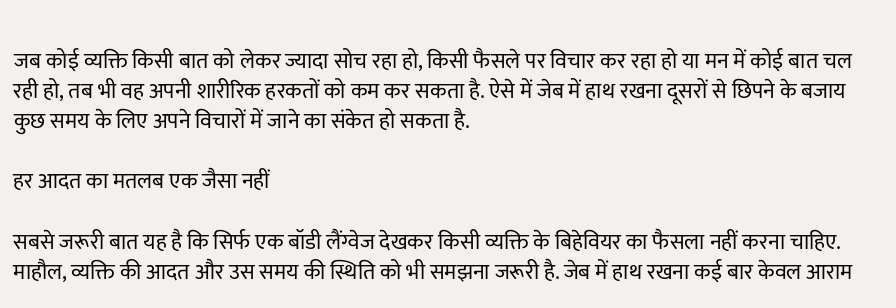जब कोई व्यक्ति किसी बात को लेकर ज्यादा सोच रहा हो, किसी फैसले पर विचार कर रहा हो या मन में कोई बात चल रही हो, तब भी वह अपनी शारीरिक हरकतों को कम कर सकता है. ऐसे में जेब में हाथ रखना दूसरों से छिपने के बजाय कुछ समय के लिए अपने विचारों में जाने का संकेत हो सकता है.

हर आदत का मतलब एक जैसा नहीं

सबसे जरूरी बात यह है कि सिर्फ एक बॉडी लैंग्वेज देखकर किसी व्यक्ति के बिहेवियर का फैसला नहीं करना चाहिए. माहौल, व्यक्ति की आदत और उस समय की स्थिति को भी समझना जरूरी है. जेब में हाथ रखना कई बार केवल आराम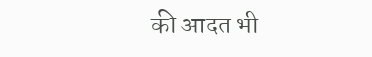की आदत भी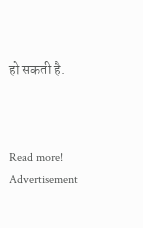हो सकती है.



Read more!
Advertisement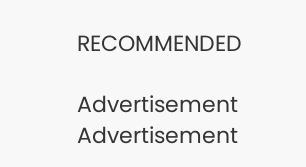RECOMMENDED

Advertisement
Advertisement